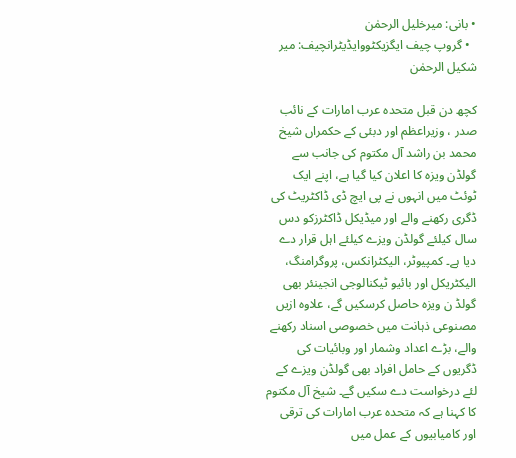• بانی: میرخلیل الرحمٰن
  • گروپ چیف ایگزیکٹووایڈیٹرانچیف: میر شکیل الرحمٰن

کچھ دن قبل متحدہ عرب امارات کے نائب صدر ، وزیراعظم اور دبئی کے حکمراں شیخ محمد بن راشد آل مکتوم کی جانب سے گولڈن ویزہ کا اعلان کیا گیا ہے، اپنے ایک ٹوئٹ میں انہوں نے پی ایچ ڈی ڈاکٹریٹ کی ڈگری رکھنے والے اور میڈیکل ڈاکٹرزکو دس سال کیلئے گولڈن ویزے کیلئے اہل قرار دے دیا ہے۔ کمپیوٹر، الیکٹرانکس، پروگرامنگ، الیکٹریکل اور بائیو ٹیکنالوجی انجینئر بھی گولڈ ن ویزہ حاصل کرسکیں گے، علاوہ ازیں مصنوعی ذہانت میں خصوصی اسناد رکھنے والے، بڑے اعداد وشمار اور وبائیات کی ڈگریوں کے حامل افراد بھی گولڈن ویزے کے لئے درخواست دے سکیں گے۔ شیخ آل مکتوم کا کہنا ہے کہ متحدہ عرب امارات کی ترقی اور کامیابیوں کے عمل میں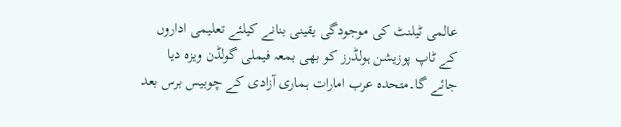عالمی ٹیلنٹ کی موجودگی یقینی بنانے کیلئے تعلیمی اداروں کے ٹاپ پوزیشن ہولڈرز کو بھی بمعہ فیملی گولڈن ویزہ دیا جائے گا۔متحدہ عرب امارات ہماری آزادی کے چوبیس برس بعد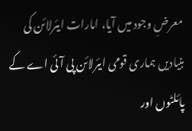معرضِ وجود میں آیا، امارات ایئرلائن کی بنیادیں ہماری قومی ایئرلائن پی آئی اے کے پائلٹوں اور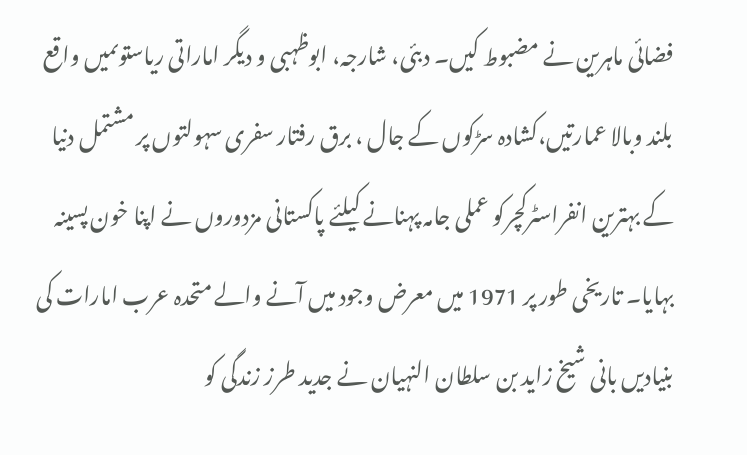فضائی ماہرین نے مضبوط کیں۔ دبئی، شارجہ، ابوظہبی و دیگر اماراتی ریاستوںمیں واقع بلند وبالا عمارتیں،کشادہ سڑکوں کے جال ، برق رفتار سفری سہولتوں پر مشتمل دنیا کے بہترین انفراسٹرکچرکو عملی جامہ پہنانے کیلئے پاکستانی مزدوروں نے اپنا خون پسینہ بہایا۔ تاریخی طور پر 1971 میں معرض وجود میں آنے والے متحدہ عرب امارات کی بنیادیں بانی شیخ زاید بن سلطان النہیان نے جدید طرز زندگی کو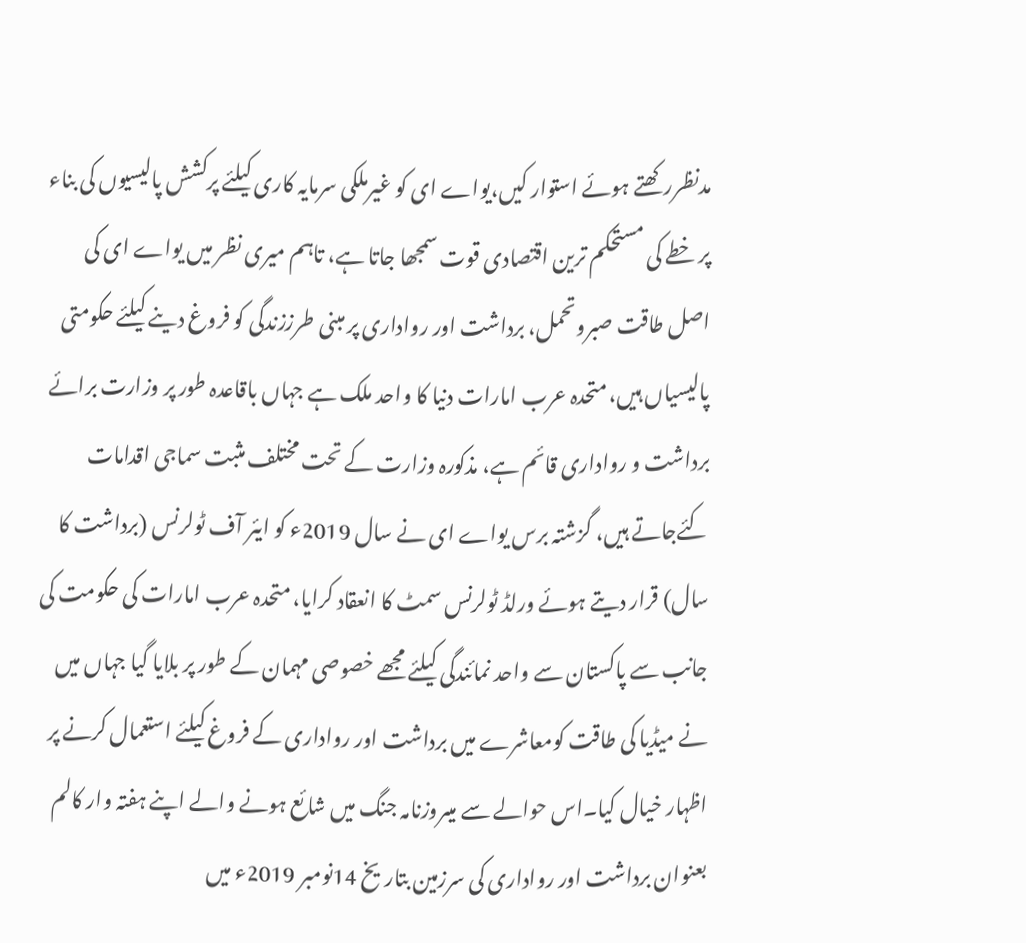مدنظررکھتے ہوئے استوار کیں،یواے ای کو غیرملکی سرمایہ کاری کیلئے پرکشش پالیسیوں کی بناء پر خطے کی مستحکم ترین اقتصادی قوت سمجھا جاتا ہے، تاہم میری نظر میں یواے ای کی اصل طاقت صبروتحمل، برداشت اور رواداری پر مبنی طرززندگی کو فروغ دینے کیلئے حکومتی پالیسیاں ہیں، متحدہ عرب امارات دنیا کا واحد ملک ہے جہاں باقاعدہ طور پر وزارت برائے برداشت و رواداری قائم ہے، مذکورہ وزارت کے تحت مختلف مثبت سماجی اقدامات کئےجاتے ہیں، گزشتہ برس یواے ای نے سال 2019ء کو ایئر آف ٹولرنس (برداشت کا سال) قرار دیتے ہوئے ورلڈ ٹولرنس سمٹ کا انعقاد کرایا، متحدہ عرب امارات کی حکومت کی جانب سے پاکستان سے واحد نمائندگی کیلئے مجھے خصوصی مہمان کے طور پر بلایا گیا جہاں میں نے میڈیا کی طاقت کومعاشرے میں برداشت اور رواداری کے فروغ کیلئے استعمال کرنے پر اظہار خیال کیا۔اس حوالے سے میںروزنامہ جنگ میں شائع ہونے والے اپنے ہفتہ وار کالم بعنوان برداشت اور رواداری کی سرزمین بتاریخ 14نومبر 2019ء میں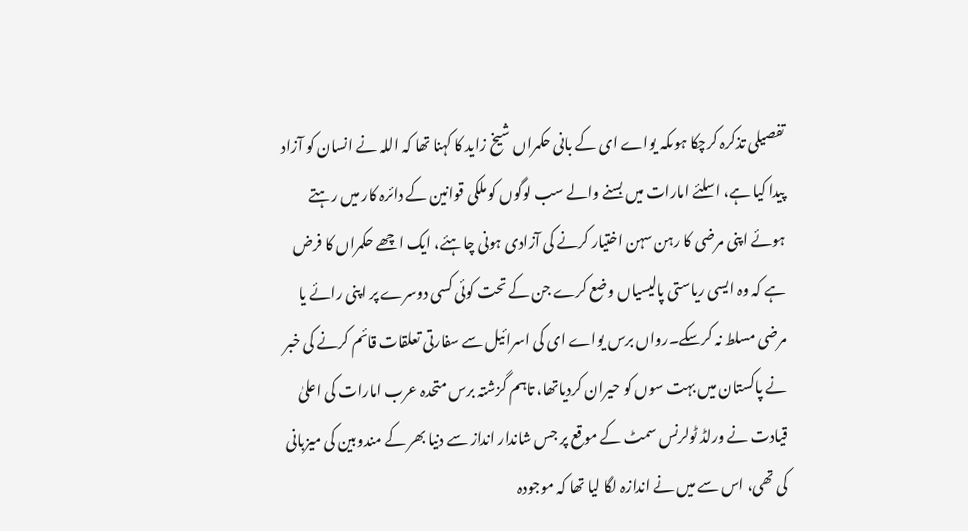تفصیلی تذکرہ کرچکا ہوںکہ یواے ای کے بانی حکمراں شیخ زاید کا کہنا تھا کہ اللہ نے انسان کو آزاد پیدا کیا ہے، اسلئے امارات میں بسنے والے سب لوگوں کو ملکی قوانین کے دائرہ کار میں رہتے ہوئے اپنی مرضی کا رہن سہن اختیار کرنے کی آزادی ہونی چاہئے، ایک اچھے حکمراں کا فرض ہے کہ وہ ایسی ریاستی پالیسیاں وضع کرے جن کے تحت کوئی کسی دوسرے پر اپنی رائے یا مرضی مسلط نہ کرسکے۔رواں برس یواے ای کی اسرائیل سے سفارتی تعلقات قائم کرنے کی خبر نے پاکستان میں بہت سوں کو حیران کردیاتھا، تاہم گزشتہ برس متحدہ عرب امارات کی اعلیٰ قیادت نے ورلڈ ٹولرنس سمٹ کے موقع پر جس شاندار انداز سے دنیا بھر کے مندوبین کی میزبانی کی تھی، اس سے میں نے اندازہ لگا لیا تھا کہ موجودہ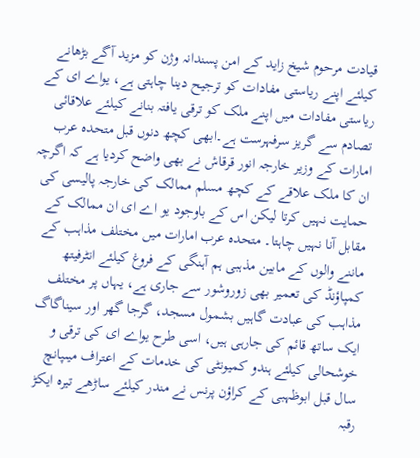قیادت مرحوم شیخ زاید کے امن پسندانہ وژن کو مزید آگے بڑھانے کیلئے اپنے ریاستی مفادات کو ترجیح دینا چاہتی ہے، یواے ای کے ریاستی مفادات میں اپنے ملک کو ترقی یافتہ بنانے کیلئے علاقائی تصادم سے گریز سرفہرست ہے۔ابھی کچھ دنوں قبل متحدہ عرب امارات کے وزیر خارجہ انور قرقاش نے بھی واضح کردیا ہے کہ اگرچہ ان کا ملک علاقے کے کچھ مسلم ممالک کی خارجہ پالیسی کی حمایت نہیں کرتا لیکن اس کے باوجود یو اے ای ان ممالک کے مقابل آنا نہیں چاہتا۔ متحدہ عرب امارات میں مختلف مذاہب کے ماننے والوں کے مابین مذہبی ہم آہنگی کے فروغ کیلئے انٹرفیتھ کمپاؤنڈ کی تعمیر بھی زوروشور سے جاری ہے، یہاں پر مختلف مذاہب کی عبادت گاہیں بشمول مسجد، گرجا گھر اور سیناگاگ ایک ساتھ قائم کی جارہی ہیں، اسی طرح یواے ای کی ترقی و خوشحالی کیلئے ہندو کمیونٹی کی خدمات کے اعتراف میںپانچ سال قبل ابوظہبی کے کراؤن پرنس نے مندر کیلئے ساڑھے تیرہ ایکڑ رقبہ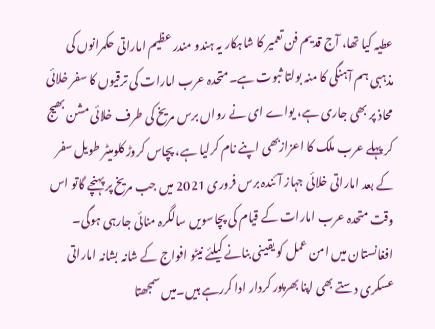عطیہ کیا تھا، آج قدیم فن تعمیر کا شاہکار یہ ہندو مندر عظیم اماراتی حکمرانوں کی مذہبی ہم آہنگی کا منہ بولتا ثبوت ہے۔متحدہ عرب امارات کی ترقیوں کا سفر خلائی محاذ پر بھی جاری ہے، یواے ای نے رواں برس مریخ کی طرف خلائی مشن بھیج کر پہلے عرب ملک کا اعزازبھی اپنے نام کرلیا ہے، پچاس کروڑ کلومیٹر طویل سفر کے بعد اماراتی خلائی جہاز آئندہ برس فروری 2021 میں جب مریخ پر پہنچے گاتو اس وقت متحدہ عرب امارات کے قیام کی پچاسویں سالگرہ منائی جارہی ہوگی۔ افغانستان میں امن عمل کو یقینی بنانے کیلئے نیٹو افواج کے شانہ بشانہ اماراتی عسکری دستے بھی اپنا بھرپور کردار ادا کررہے ہیں۔میں سمجھتا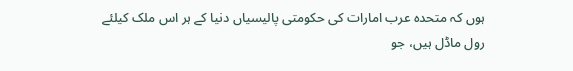ہوں کہ متحدہ عرب امارات کی حکومتی پالیسیاں دنیا کے ہر اس ملک کیلئے رول ماڈل ہیں، جو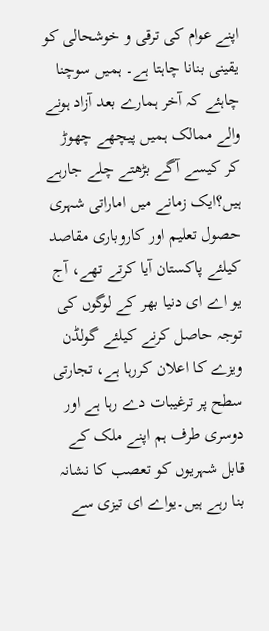اپنے عوام کی ترقی و خوشحالی کو یقینی بنانا چاہتا ہے۔ ہمیں سوچنا چاہئے کہ آخر ہمارے بعد آزاد ہونے والے ممالک ہمیں پیچھے چھوڑ کر کیسے آگے بڑھتے چلے جارہے ہیں؟ایک زمانے میں اماراتی شہری حصول تعلیم اور کاروباری مقاصد کیلئے پاکستان آیا کرتے تھے، آج یو اے ای دنیا بھر کے لوگوں کی توجہ حاصل کرنے کیلئے گولڈن ویزے کا اعلان کررہا ہے، تجارتی سطح پر ترغیبات دے رہا ہے اور دوسری طرف ہم اپنے ملک کے قابل شہریوں کو تعصب کا نشانہ بنا رہے ہیں۔یواے ای تیزی سے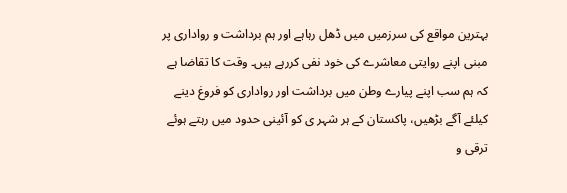بہترین مواقع کی سرزمیں میں ڈھل رہاہے اور ہم برداشت و رواداری پر مبنی اپنے روایتی معاشرے کی خود نفی کررہے ہیں۔ وقت کا تقاضا ہے کہ ہم سب اپنے پیارے وطن میں برداشت اور رواداری کو فروغ دینے کیلئے آگے بڑھیں، پاکستان کے ہر شہر ی کو آئینی حدود میں رہتے ہوئے ترقی و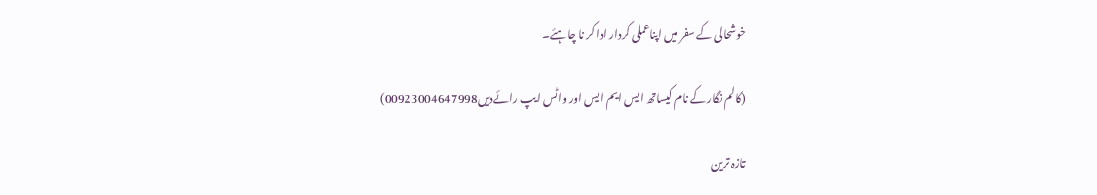خوشحالی کے سفر میں اپناعملی کردار ادا کر نا چاہئے۔

(کالم نگار کے نام کیساتھ ایس ایم ایس اور واٹس ایپ رائےدیں00923004647998)

تازہ ترین